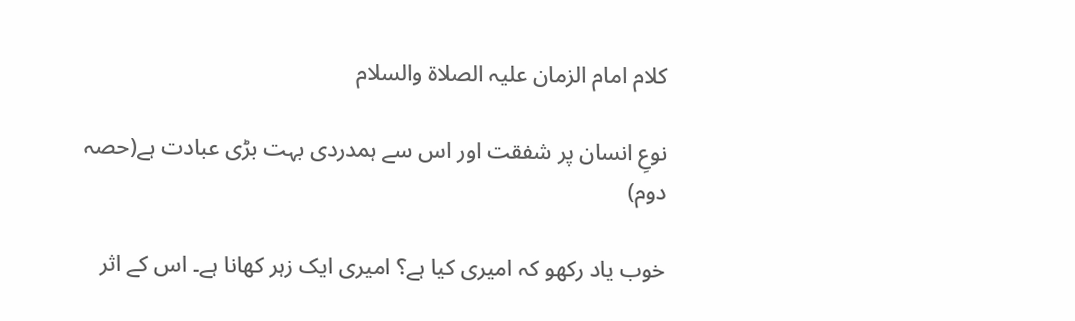کلام امام الزمان علیہ الصلاۃ والسلام

نوعِ انسان پر شفقت اور اس سے ہمدردی بہت بڑی عبادت ہے(حصہ دوم)

خوب یاد رکھو کہ امیری کیا ہے؟ امیری ایک زہر کھانا ہے۔ اس کے اثر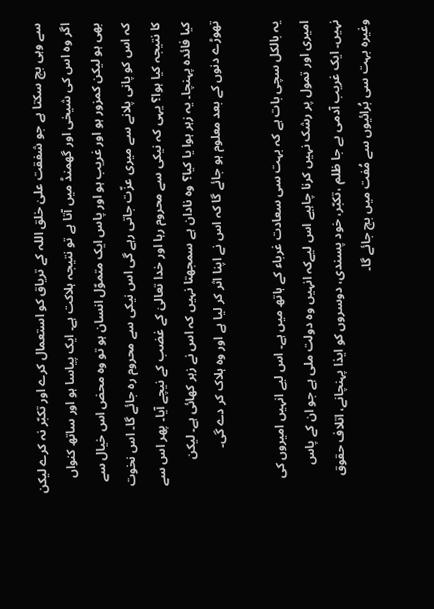سے وہی بچ سکتا ہے جو شفقت علیٰ خلق اللہ کے تریاق کو استعمال کرے اور تکبّر نہ کرے لیکن اگر وہ اس کی شیخی اور گھمنڈ میں آتا ہے تو نتیجہ ہلاکت ہے۔ ایک پیاسا ہو اور ساتھ کنواں بھی ہو لیکن کمزور ہو اور غریب ہو اور پاس ایک متموّل انسان ہو تو وہ محض اس خیال سے کہ اس کو پانی پلانے سے میری عزّت جاتی رہے گی اس نیکی سے محروم رہ جائے گا۔ اس نخوت کا نتیجہ کیا ہوا؟ یہی کہ نیکی سے محروم رہا اور خدا تعالیٰ کے غضب کے نیچے آیا۔ پھر اس سے کیا فائدہ پہنچا۔ یہ زہر ہوا یا کیا؟ وہ نادان ہے سمجھتا نہیں کہ اس نے زہر کھائی ہے۔ لیکن تھوڑے دنوں کے بعد معلوم ہو جائے گا کہ اس نے اپنا اثر کر لیا ہے اور وہ ہلاک کر دے گی۔

یہ بالکل سچی بات ہے کہ بہت سی سعادت غرباء کے ہاتھ میں ہے۔ اس لیے انہیں امیروں کی امیری اور تمول پر رشک نہیں کرنا چاہیے اس لیےکہ انہیں وہ دولت ملی ہے جو ان کے پاس نہیں۔ ایک غریب آدمی بے جا ظلم ،تکبّر، خود پسندی، دوسروں کو ایذا پہنچانے، اتلاف حقوق وغیرہ بہت سی بُرائیوں سے مُفت میں بچ جائے گا۔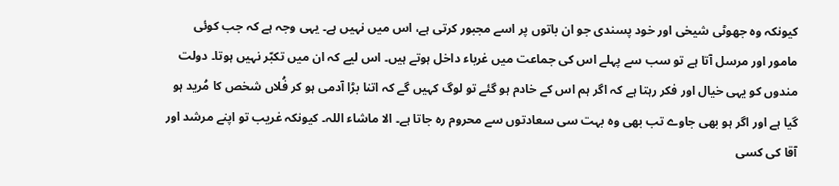کیونکہ وہ جھوٹی شیخی اور خود پسندی جو ان باتوں پر اسے مجبور کرتی ہے، اس میں نہیں ہے۔ یہی وجہ ہے کہ جب کوئی مامور اور مرسل آتا ہے تو سب سے پہلے اس کی جماعت میں غرباء داخل ہوتے ہیں۔ اس لیے کہ ان میں تکبّر نہیں ہوتا۔ دولت مندوں کو یہی خیال اور فکر رہتا ہے کہ اگر ہم اس کے خادم ہو گئے تو لوگ کہیں گے کہ اتنا بڑا آدمی ہو کر فُلاں شخص کا مُرید ہو گیا ہے اور اگر ہو بھی جاوے تب بھی وہ بہت سی سعادتوں سے محروم رہ جاتا ہے۔ الا ماشاء اللہ۔ کیونکہ غریب تو اپنے مرشد اور آقا کی کسی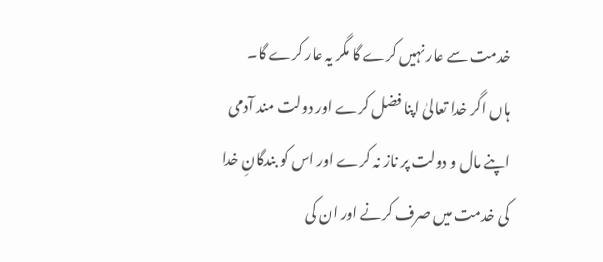خدمت سے عار نہیں کرے گا مگر یہ عار کرے گا۔ ہاں اگر خدا تعالیٰ اپنا فضل کرے اور دولت مند آدمی اپنے مال و دولت پر ناز نہ کرے اور اس کو بندگانِ خدا کی خدمت میں صرف کرنے اور ان کی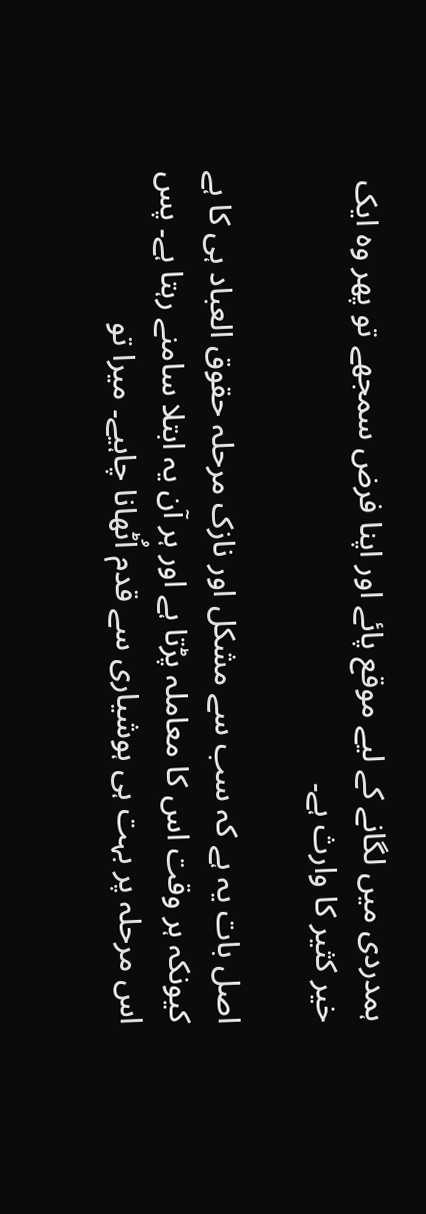ہمدردی میں لگانے کے لیے موقع پائے اور اپنا فرض سمجھے تو پھر وہ ایک خیر کثیر کا وارث ہے۔

اصل بات یہ ہے کہ سب سے مشکل اور نازک مرحلہ حقوق العباد ہی کا ہے کیونکہ ہر وقت اس کا معاملہ پڑتا ہے اور ہر آن یہ ابتلا سامنے رہتا ہے۔ پس اس مرحلہ پر بہت ہی ہوشیاری سے قدم اُٹھانا چاہیے۔ میرا تو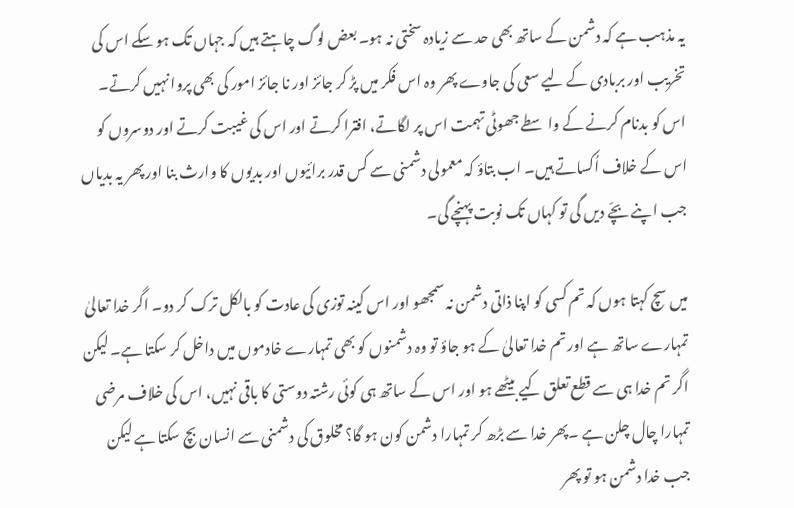یہ مذہب ہے کہ دشمن کے ساتھ بھی حد سے زیادہ سختی نہ ہو۔ بعض لوگ چاہتے ہیں کہ جہاں تک ہو سکے اس کی تخریب اور بربادی کے لیے سعی کی جاوے پھر وہ اس فکر میں پڑ کر جائز اور نا جائز امور کی بھی پروا نہیں کرتے۔ اس کو بدنام کرنے کے واسطے جھوٹی تہمت اس پر لگاتے، افترا کرتے اور اس کی غیبت کرتے اور دوسروں کو اس کے خلاف اُکساتے ہیں۔ اب بتاؤ کہ معمولی دشمنی سے کس قدر برائیوں اور بدیوں کا وارث بنا اور پھر یہ بدیاں جب اپنے بچّے دیں گی تو کہاں تک نوبت پہنچے گی۔

میں سچ کہتا ہوں کہ تم کسی کو اپنا ذاتی دشمن نہ سمجھو اور اس کینہ توزی کی عادت کو بالکل ترک کر دو۔ اگر خدا تعالیٰ تمہارے ساتھ ہے اور تم خدا تعالیٰ کے ہو جاؤ تو وہ دشمنوں کو بھی تمہارے خادموں میں داخل کر سکتا ہے۔ لیکن اگر تم خدا ہی سے قطع تعلق کیے بیٹھے ہو اور اس کے ساتھ ہی کوئی رشتہ دوستی کا باقی نہیں، اس کی خلاف مرضی تمہارا چال چلن ہے ۔پھر خدا سے بڑھ کر تمہارا دشمن کون ہو گا؟ مخلوق کی دشمنی سے انسان بچ سکتا ہے لیکن جب خدا دشمن ہو تو پھر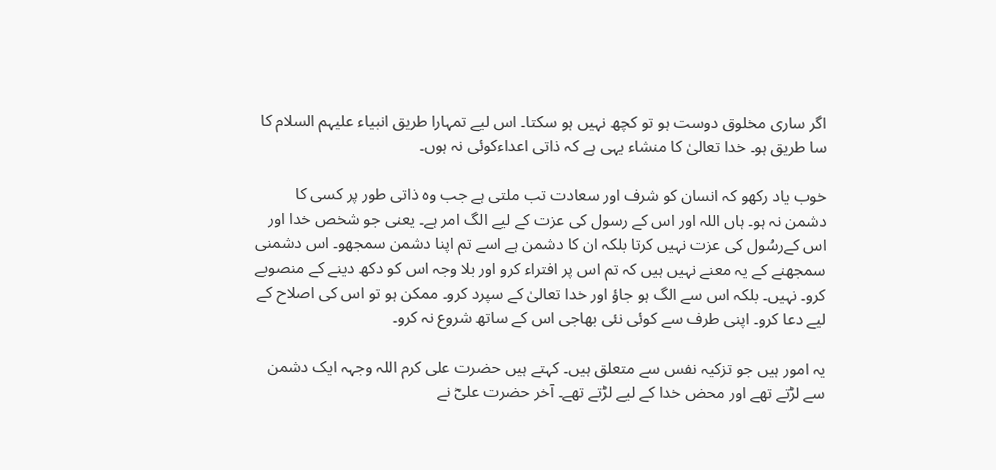اگر ساری مخلوق دوست ہو تو کچھ نہیں ہو سکتا۔ اس لیے تمہارا طریق انبیاء علیہم السلام کا سا طریق ہو۔ خدا تعالیٰ کا منشاء یہی ہے کہ ذاتی اعداءکوئی نہ ہوں۔

خوب یاد رکھو کہ انسان کو شرف اور سعادت تب ملتی ہے جب وہ ذاتی طور پر کسی کا دشمن نہ ہو۔ ہاں اللہ اور اس کے رسول کی عزت کے لیے الگ امر ہے۔ یعنی جو شخص خدا اور اس کےرسُول کی عزت نہیں کرتا بلکہ ان کا دشمن ہے اسے تم اپنا دشمن سمجھو۔ اس دشمنی سمجھنے کے یہ معنے نہیں ہیں کہ تم اس پر افتراء کرو اور بلا وجہ اس کو دکھ دینے کے منصوبے کرو۔ نہیں۔ بلکہ اس سے الگ ہو جاؤ اور خدا تعالیٰ کے سپرد کرو۔ ممکن ہو تو اس کی اصلاح کے لیے دعا کرو۔ اپنی طرف سے کوئی نئی بھاجی اس کے ساتھ شروع نہ کرو۔

یہ امور ہیں جو تزکیہ نفس سے متعلق ہیں۔ کہتے ہیں حضرت علی کرم اللہ وجہہ ایک دشمن سے لڑتے تھے اور محض خدا کے لیے لڑتے تھے۔ آخر حضرت علیؓ نے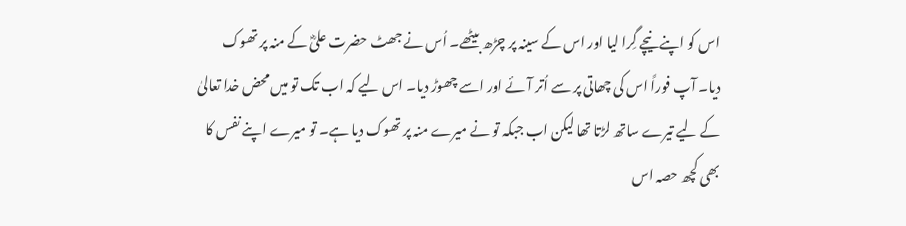اس کو اپنے نیچے گِرا لیا اور اس کے سینہ پر چڑھ بیٹھے۔ اُس نے جھٹ حضرت علیؓ کے منہ پر تھوک دیا۔ آپ فوراً اس کی چھاتی پر سے اُتر آئے اور اسے چھوڑ دیا۔ اس لیے کہ اب تک تو میں محض خدا تعالیٰ کے لیے تیرے ساتھ لڑتا تھا لیکن اب جبکہ تو نے میرے منہ پر تھوک دیا ہے۔ تو میرے اپنے نفس کا بھی کچھ حصہ اس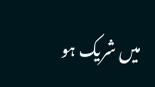میں شریک ہو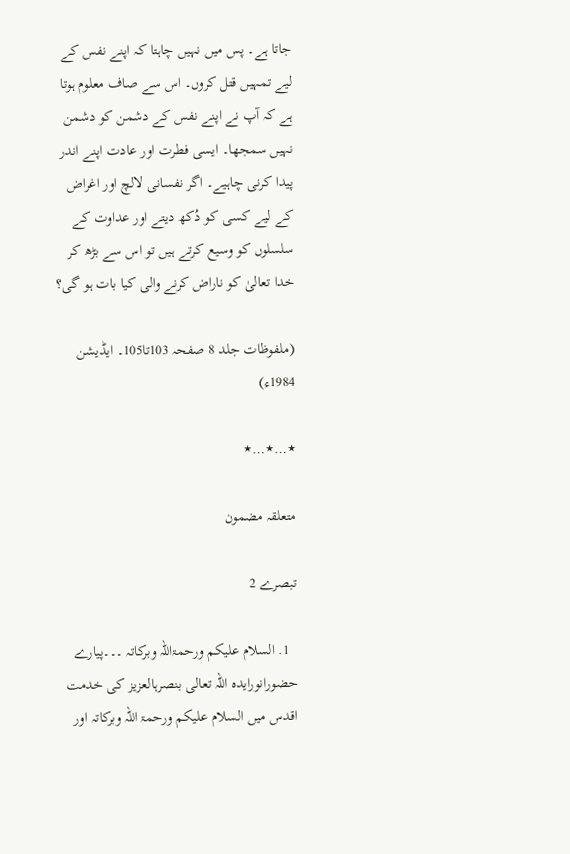جاتا ہے۔ پس میں نہیں چاہتا کہ اپنے نفس کے لیے تمہیں قتل کروں۔ اس سے صاف معلوم ہوتا ہے کہ آپ نے اپنے نفس کے دشمن کو دشمن نہیں سمجھا۔ ایسی فطرت اور عادت اپنے اندر پیدا کرنی چاہیے۔ اگر نفسانی لالچ اور اغراض کے لیے کسی کو دُکھ دیتے اور عداوت کے سلسلوں کو وسیع کرتے ہیں تو اس سے بڑھ کر خدا تعالیٰ کو ناراض کرنے والی کیا بات ہو گی؟

(ملفوظات جلد 8 صفحہ 103تا105۔ ایڈیشن 1984ء)

٭…٭…٭

متعلقہ مضمون

تبصرے 2

  1. السلام عليكم ورحمۃاللہ وبرکاتہ ۔۔۔پیارے حضورانورایدہ اللہ تعالی بنصرہالعزیز کی خدمت اقدس میں السلام عليكم ورحمۃ اللہ وبرکاتہ اور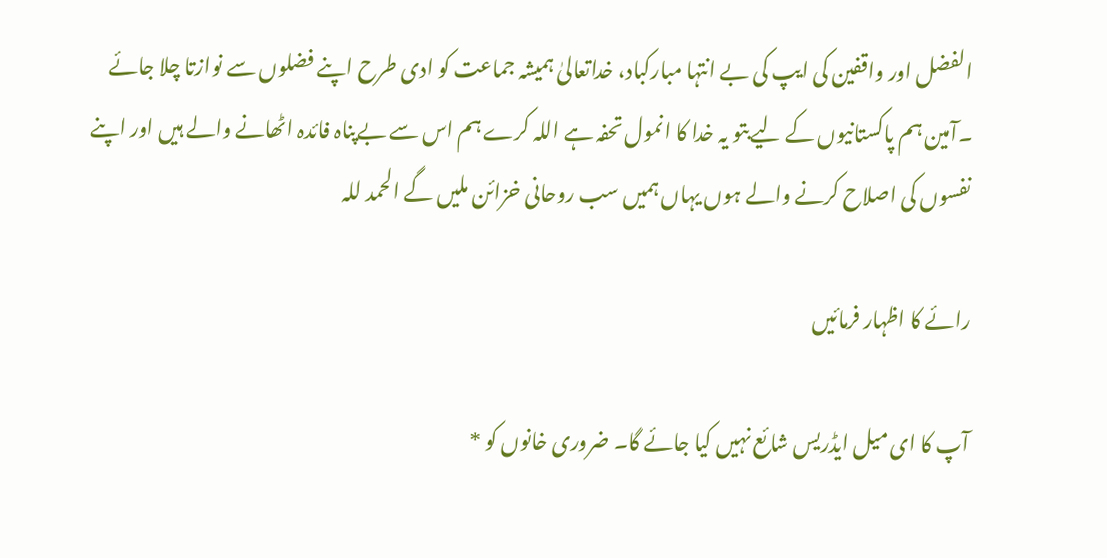الفضل اور واقفین کی ایپ کی بے انتہا مبارکباد، خداتعالیٰ ہمیشہ جماعت کو ادی طرح اپنے فضلوں سے نوازتا چلا جائے ۔آمین ہم پاکستانیوں کے لیےبتو یہ خدا کا انمول تحفہ ہے اللہ کرے ہم اس سے بےپناہ فائدہ اٹھانے والے ہیں اور اپنے نفسوں کی اصلاح کرنے والے ہوں یہاں ہمیں سب روحانی خزائن ملیں گے الحمد للہ

رائے کا اظہار فرمائیں

آپ کا ای میل ایڈریس شائع نہیں کیا جائے گا۔ ضروری خانوں کو *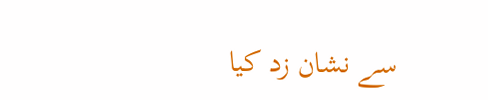سے نشان زد کیا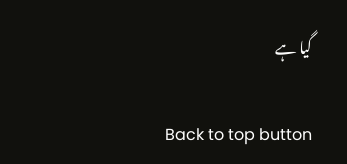گیا ہے

Back to top button